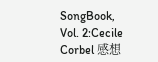SongBook, Vol. 2:Cecile Corbel 感想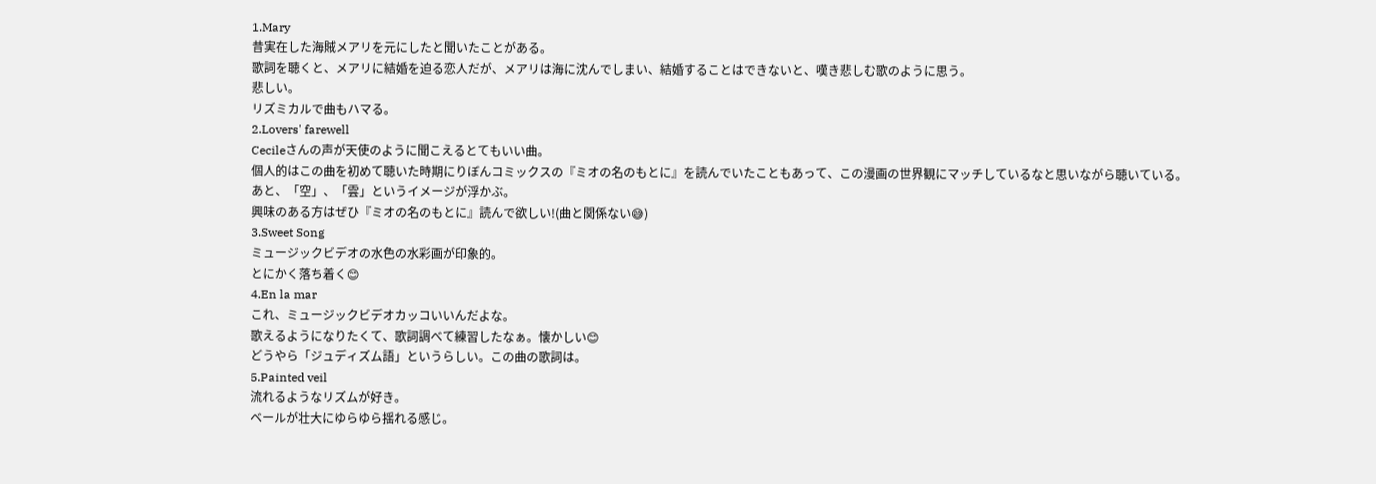1.Mary
昔実在した海賊メアリを元にしたと聞いたことがある。
歌詞を聴くと、メアリに結婚を迫る恋人だが、メアリは海に沈んでしまい、結婚することはできないと、嘆き悲しむ歌のように思う。
悲しい。
リズミカルで曲もハマる。
2.Lovers' farewell
Cecileさんの声が天使のように聞こえるとてもいい曲。
個人的はこの曲を初めて聴いた時期にりぼんコミックスの『ミオの名のもとに』を読んでいたこともあって、この漫画の世界観にマッチしているなと思いながら聴いている。
あと、「空」、「雲」というイメージが浮かぶ。
興味のある方はぜひ『ミオの名のもとに』読んで欲しい!(曲と関係ない😅)
3.Sweet Song
ミュージックビデオの水色の水彩画が印象的。
とにかく落ち着く😊
4.En la mar
これ、ミュージックビデオカッコいいんだよな。
歌えるようになりたくて、歌詞調べて練習したなぁ。懐かしい😊
どうやら「ジュディズム語」というらしい。この曲の歌詞は。
5.Painted veil
流れるようなリズムが好き。
ベールが壮大にゆらゆら揺れる感じ。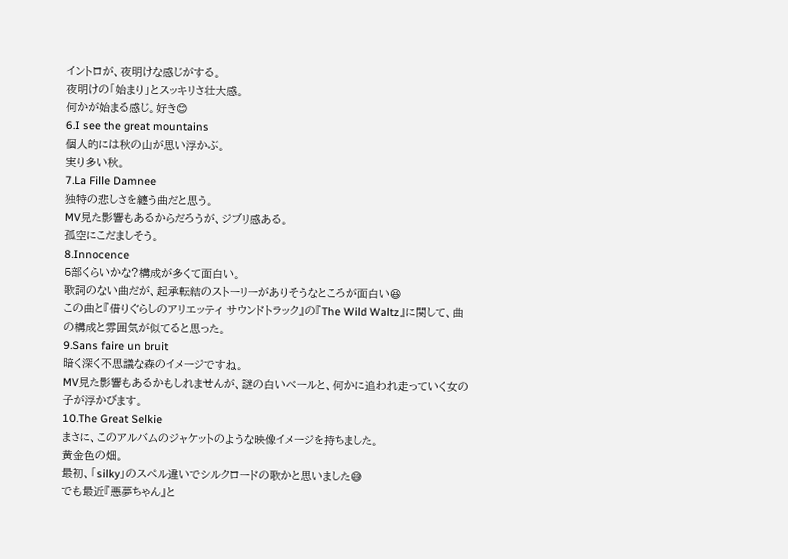イントロが、夜明けな感じがする。
夜明けの「始まり」とスッキリさ壮大感。
何かが始まる感じ。好き😊
6.I see the great mountains
個人的には秋の山が思い浮かぶ。
実り多い秋。
7.La Fille Damnee
独特の悲しさを纏う曲だと思う。
MV見た影響もあるからだろうが、ジブリ感ある。
孤空にこだましそう。
8.Innocence
5部くらいかな?構成が多くて面白い。
歌詞のない曲だが、起承転結のストーリーがありそうなところが面白い😆
この曲と『借りぐらしのアリエッティ サウンドトラック』の『The Wild Waltz』に関して、曲の構成と雰囲気が似てると思った。
9.Sans faire un bruit
暗く深く不思議な森のイメージですね。
MV見た影響もあるかもしれませんが、謎の白いベールと、何かに追われ走っていく女の子が浮かびます。
10.The Great Selkie
まさに、このアルバムのジャケットのような映像イメージを持ちました。
黄金色の畑。
最初、「silky」のスペル違いでシルクロードの歌かと思いました😅
でも最近『悪夢ちゃん』と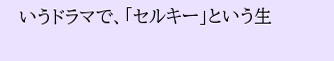いうドラマで、「セルキー」という生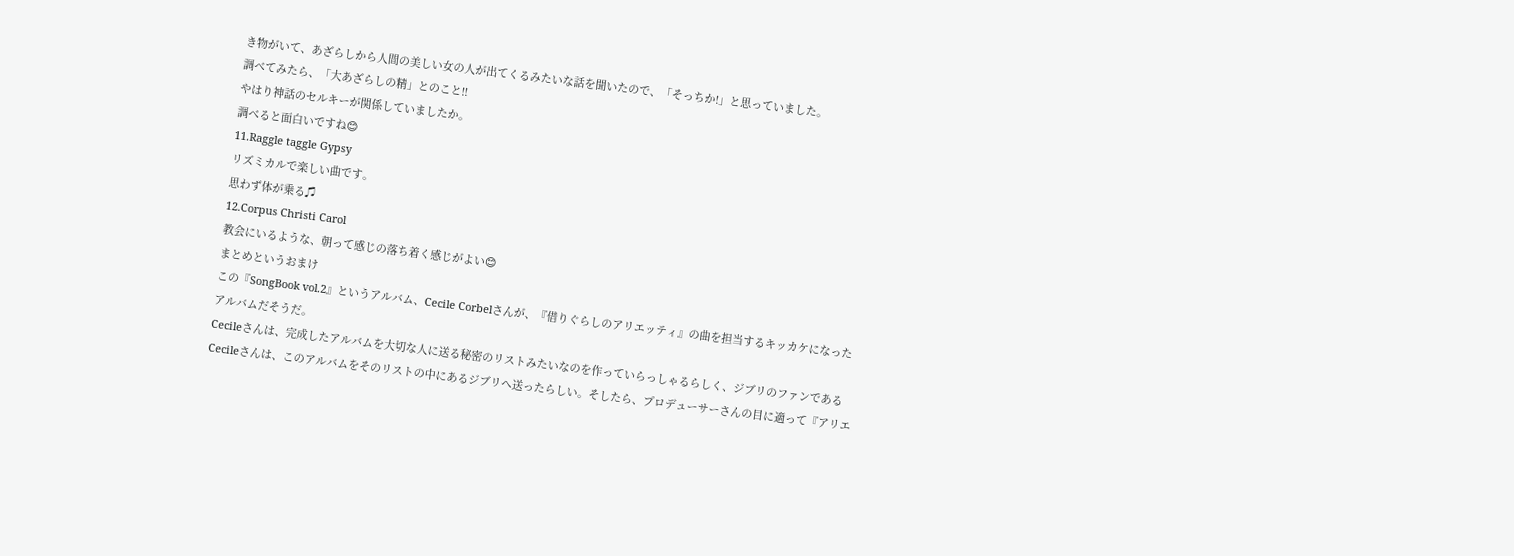き物がいて、あざらしから人間の美しい女の人が出てくるみたいな話を聞いたので、「そっちか!」と思っていました。
調べてみたら、「大あざらしの精」とのこと!!
やはり神話のセルキーが関係していましたか。
調べると面白いですね😊
11.Raggle taggle Gypsy
リズミカルで楽しい曲です。
思わず体が乗る♫
12.Corpus Christi Carol
教会にいるような、朝って感じの落ち着く感じがよい😊
まとめというおまけ
この『SongBook vol.2』というアルバム、Cecile Corbelさんが、『借りぐらしのアリエッティ』の曲を担当するキッカケになったアルバムだそうだ。
Cecileさんは、完成したアルバムを大切な人に送る秘密のリストみたいなのを作っていらっしゃるらしく、ジブリのファンであるCecileさんは、このアルバムをそのリストの中にあるジブリへ送ったらしい。そしたら、プロデューサーさんの目に適って『アリエ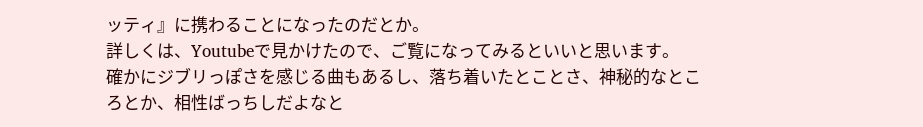ッティ』に携わることになったのだとか。
詳しくは、Youtubeで見かけたので、ご覧になってみるといいと思います。
確かにジブリっぽさを感じる曲もあるし、落ち着いたとことさ、神秘的なところとか、相性ばっちしだよなと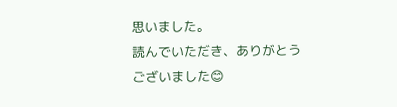思いました。
読んでいただき、ありがとうございました😊